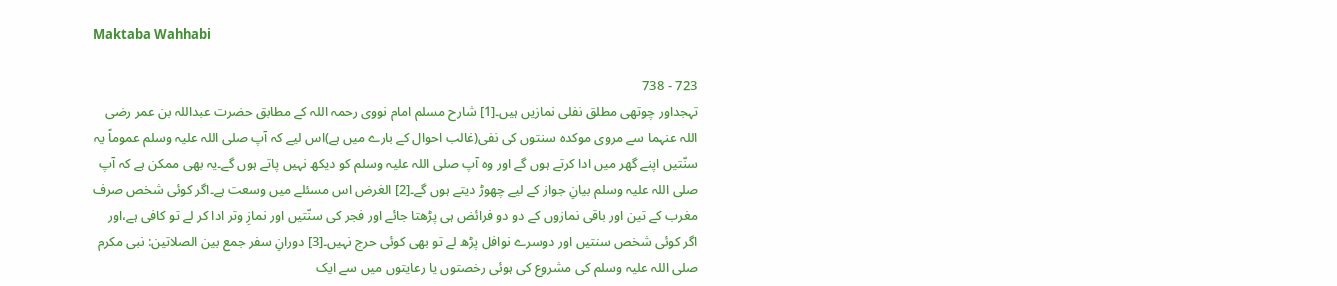Maktaba Wahhabi

723 - 738
تہجداور چوتھی مطلق نفلی نمازیں ہیں۔[1] شارح مسلم امام نووی رحمہ اللہ کے مطابق حضرت عبداللہ بن عمر رضی اللہ عنہما سے مروی موکدہ سنتوں کی نفی(غالب احوال کے بارے میں ہے)اس لیے کہ آپ صلی اللہ علیہ وسلم عموماً یہ سنّتیں اپنے گھر میں ادا کرتے ہوں گے اور وہ آپ صلی اللہ علیہ وسلم کو دیکھ نہیں پاتے ہوں گے۔یہ بھی ممکن ہے کہ آپ صلی اللہ علیہ وسلم بیانِ جواز کے لیے چھوڑ دیتے ہوں گے۔[2] الغرض اس مسئلے میں وسعت ہے۔اگر کوئی شخص صرف مغرب کے تین اور باقی نمازوں کے دو دو فرائض ہی پڑھتا جائے اور فجر کی سنّتیں اور نمازِ وتر ادا کر لے تو کافی ہے،اور اگر کوئی شخص سنتیں اور دوسرے نوافل پڑھ لے تو بھی کوئی حرج نہیں۔[3] دورانِ سفر جمع بین الصلاتین: نبی مکرم صلی اللہ علیہ وسلم کی مشروع کی ہوئی رخصتوں یا رعایتوں میں سے ایک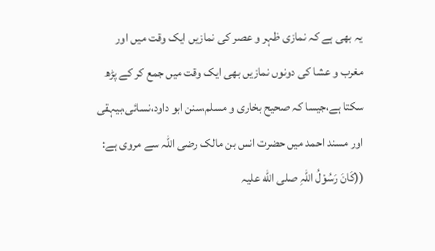یہ بھی ہے کہ نمازی ظہر و عصر کی نمازیں ایک وقت میں اور مغرب و عشا کی دونوں نمازیں بھی ایک وقت میں جمع کر کے پڑھ سکتا ہے،جیسا کہ صحیح بخاری و مسلم،سنن ابو داود،نسائی،بیہقی اور مسند احمد میں حضرت انس بن مالک رضی اللہ سے مروی ہے: ((کَانَ رَسُوْلُ اللّٰہِ صلی اللّٰه علیہ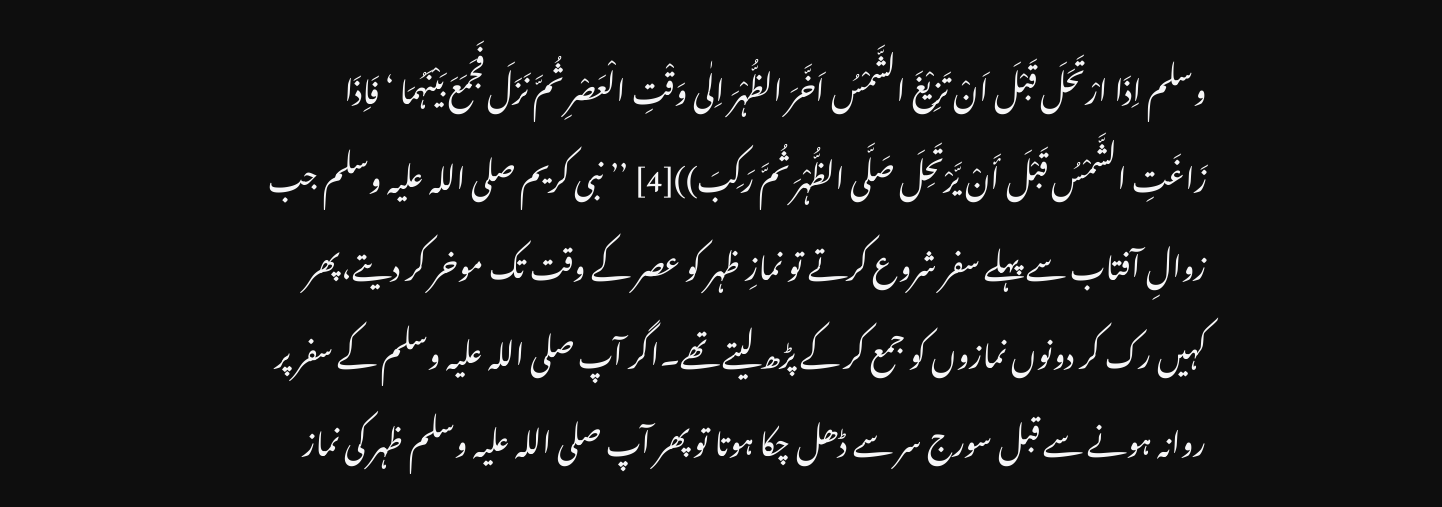وسلم اِذَا ارْتَحَلَ قَبْلَ اَنْ تَزِیْغَ الشَّمْسُ اَخَّرَ الظُّہْرَ اِلٰی وَقْتِ الْعَصْرِ ثُمَّ نَزَلَ فَجَمَعَ بَیْنَہُمَا ‘ فَاِذَا زَاغَتِ الشَّمْسُ قَبْلَ أَنْ یَّرْتَحِلَ صَلَّی الظُّہْرَ ثُمَّ رَکِبَ))[4] ’’نبی کریم صلی اللہ علیہ وسلم جب زوالِ آفتاب سے پہلے سفر شروع کرتے تو نمازِ ظہر کو عصر کے وقت تک موخر کر دیتے،پھر کہیں رک کر دونوں نمازوں کو جمع کر کے پڑھ لیتے تھے۔اگر آپ صلی اللہ علیہ وسلم کے سفر پر روانہ ہونے سے قبل سورج سر سے ڈھل چکا ہوتا تو پھر آپ صلی اللہ علیہ وسلم ظہر کی نماز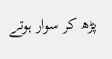پڑھ کر سوار ہوتے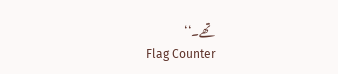تھے۔‘‘
Flag Counter